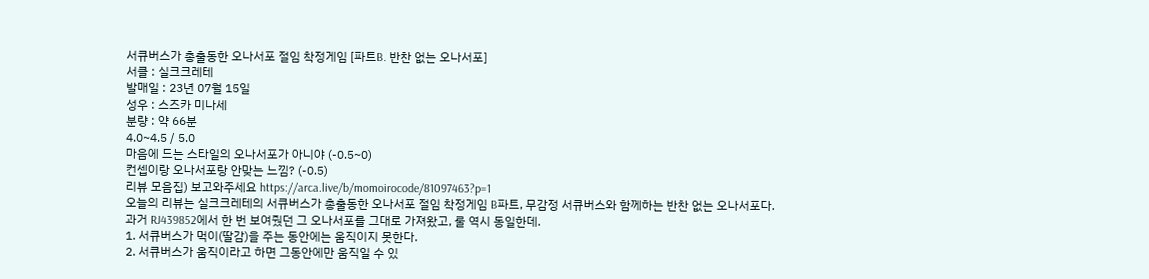서큐버스가 총출동한 오나서포 절임 착정게임 [파트B. 반찬 없는 오나서포]
서클 : 실크크레테
발매일 : 23년 07월 15일
성우 : 스즈카 미나세
분량 : 약 66분
4.0~4.5 / 5.0
마음에 드는 스타일의 오나서포가 아니야 (-0.5~0)
컨셉이랑 오나서포랑 안맞는 느낌? (-0.5)
리뷰 모음집) 보고와주세요 https://arca.live/b/momoirocode/81097463?p=1
오늘의 리뷰는 실크크레테의 서큐버스가 총출동한 오나서포 절임 착정게임 B파트, 무감정 서큐버스와 함께하는 반찬 없는 오나서포다.
과거 RJ439852에서 한 번 보여줬던 그 오나서포를 그대로 가져왔고, 룰 역시 동일한데.
1. 서큐버스가 먹이(딸감)을 주는 동안에는 움직이지 못한다.
2. 서큐버스가 움직이라고 하면 그동안에만 움직일 수 있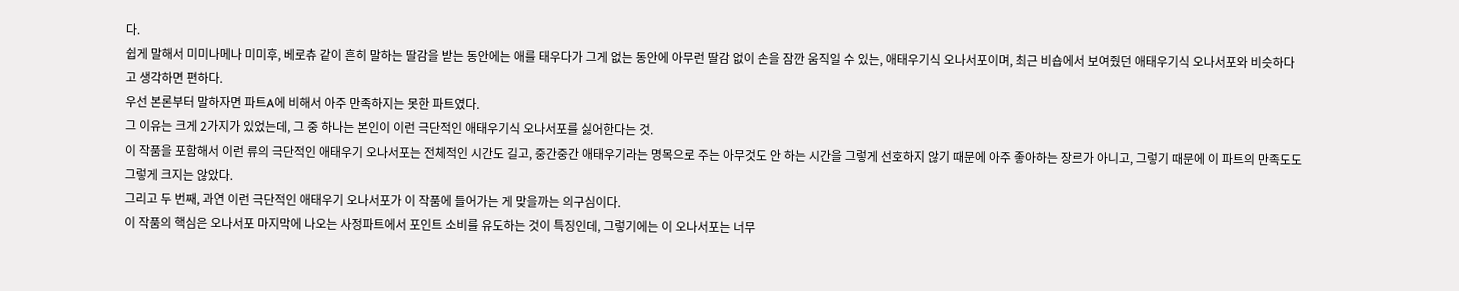다.
쉽게 말해서 미미나메나 미미후, 베로츄 같이 흔히 말하는 딸감을 받는 동안에는 애를 태우다가 그게 없는 동안에 아무런 딸감 없이 손을 잠깐 움직일 수 있는, 애태우기식 오나서포이며, 최근 비숍에서 보여줬던 애태우기식 오나서포와 비슷하다고 생각하면 편하다.
우선 본론부터 말하자면 파트A에 비해서 아주 만족하지는 못한 파트였다.
그 이유는 크게 2가지가 있었는데, 그 중 하나는 본인이 이런 극단적인 애태우기식 오나서포를 싫어한다는 것.
이 작품을 포함해서 이런 류의 극단적인 애태우기 오나서포는 전체적인 시간도 길고, 중간중간 애태우기라는 명목으로 주는 아무것도 안 하는 시간을 그렇게 선호하지 않기 때문에 아주 좋아하는 장르가 아니고, 그렇기 때문에 이 파트의 만족도도 그렇게 크지는 않았다.
그리고 두 번째, 과연 이런 극단적인 애태우기 오나서포가 이 작품에 들어가는 게 맞을까는 의구심이다.
이 작품의 핵심은 오나서포 마지막에 나오는 사정파트에서 포인트 소비를 유도하는 것이 특징인데, 그렇기에는 이 오나서포는 너무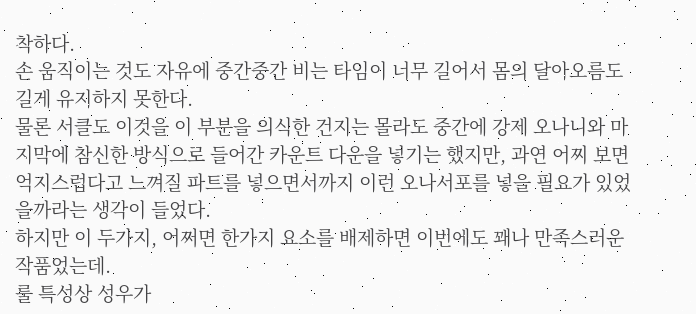착하다.
손 움직이는 것도 자유에 중간중간 비는 타임이 너무 길어서 몸의 달아오름도 길게 유지하지 못한다.
물론 서클도 이것을 이 부분을 의식한 건지는 몰라도 중간에 강제 오나니와 마지막에 참신한 방식으로 들어간 카운트 다운을 넣기는 했지만, 과연 어찌 보면 억지스럽다고 느껴질 파트를 넣으면서까지 이런 오나서포를 넣을 필요가 있었을까라는 생각이 들었다.
하지만 이 두가지, 어쩌면 한가지 요소를 배제하면 이번에도 꽤나 만족스러운 작품었는데.
룰 특성상 성우가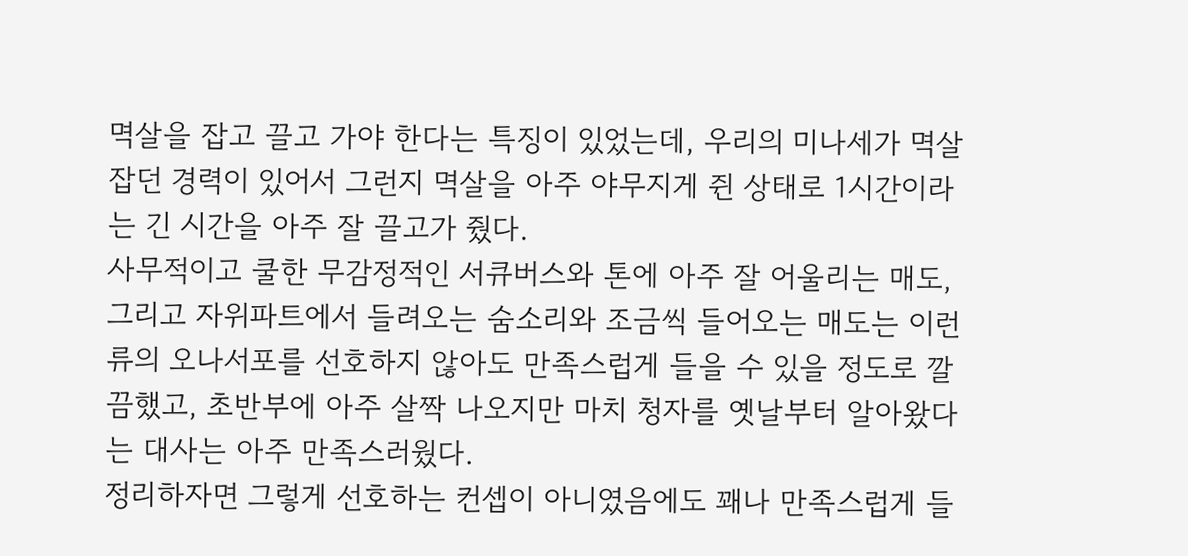멱살을 잡고 끌고 가야 한다는 특징이 있었는데, 우리의 미나세가 멱살 잡던 경력이 있어서 그런지 멱살을 아주 야무지게 쥔 상태로 1시간이라는 긴 시간을 아주 잘 끌고가 줬다.
사무적이고 쿨한 무감정적인 서큐버스와 톤에 아주 잘 어울리는 매도, 그리고 자위파트에서 들려오는 숨소리와 조금씩 들어오는 매도는 이런 류의 오나서포를 선호하지 않아도 만족스럽게 들을 수 있을 정도로 깔끔했고, 초반부에 아주 살짝 나오지만 마치 청자를 옛날부터 알아왔다는 대사는 아주 만족스러웠다.
정리하자면 그렇게 선호하는 컨셉이 아니였음에도 꽤나 만족스럽게 들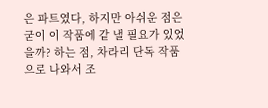은 파트였다, 하지만 아쉬운 점은 굳이 이 작품에 같 낼 필요가 있었을까? 하는 점, 차라리 단독 작품으로 나와서 조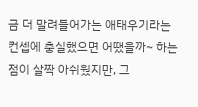금 더 말려들어가는 애태우기라는 컨셉에 충실했으면 어땠을까~ 하는 점이 살짝 아쉬웠지만, 그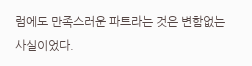럼에도 만족스러운 파트라는 것은 변함없는 사실이었다.